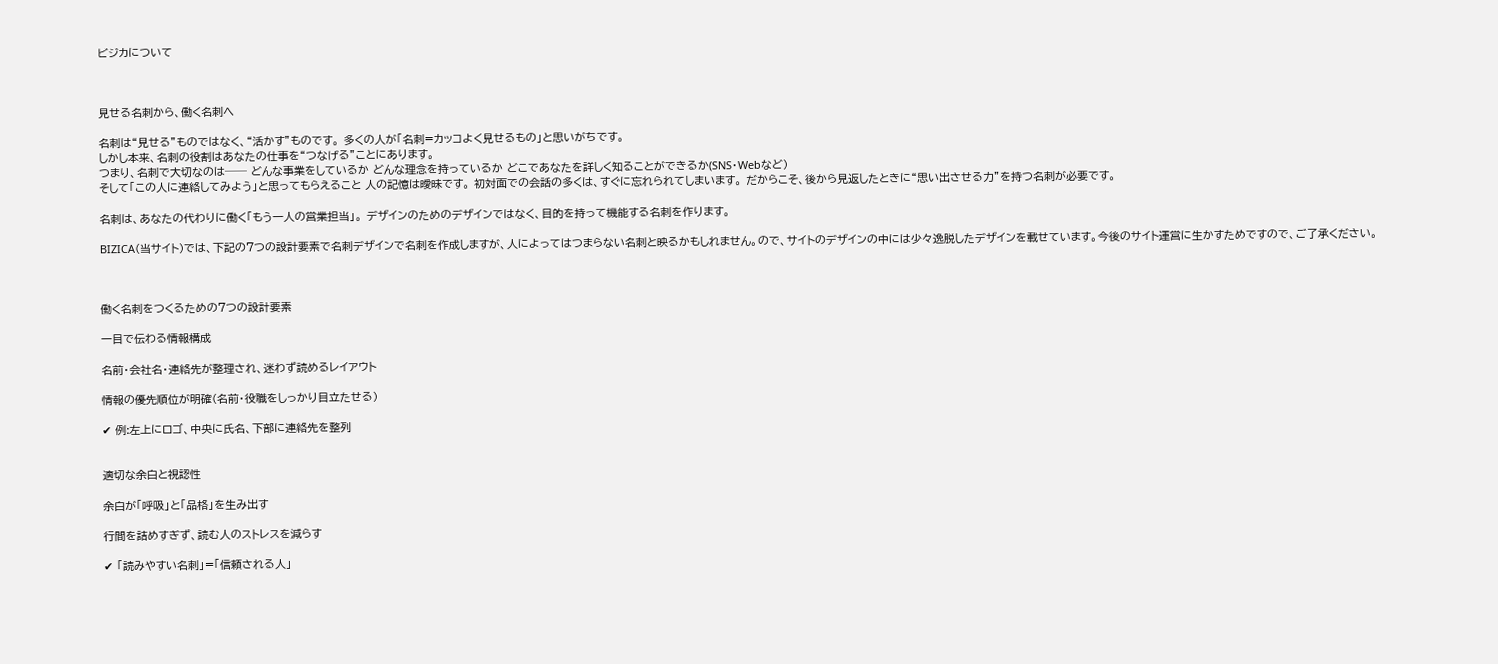ビジカについて



見せる名刺から、働く名刺へ

名刺は“見せる”ものではなく、“活かす”ものです。 多くの人が「名刺=カッコよく見せるもの」と思いがちです。
しかし本来、名刺の役割はあなたの仕事を“つなげる”ことにあります。
つまり、名刺で大切なのは── どんな事業をしているか どんな理念を持っているか どこであなたを詳しく知ることができるか(SNS・Webなど)
そして「この人に連絡してみよう」と思ってもらえること 人の記憶は曖昧です。 初対面での会話の多くは、すぐに忘れられてしまいます。 だからこそ、後から見返したときに“思い出させる力”を持つ名刺が必要です。

名刺は、あなたの代わりに働く「もう一人の営業担当」。 デザインのためのデザインではなく、目的を持って機能する名刺を作ります。

BIZICA(当サイト)では、下記の7つの設計要素で名刺デザインで名刺を作成しますが、人によってはつまらない名刺と映るかもしれません。ので、サイトのデザインの中には少々逸脱したデザインを載せています。今後のサイト運営に生かすためですので、ご了承ください。



働く名刺をつくるための7つの設計要素

一目で伝わる情報構成

名前・会社名・連絡先が整理され、迷わず読めるレイアウト

情報の優先順位が明確(名前・役職をしっかり目立たせる)

✔ 例:左上にロゴ、中央に氏名、下部に連絡先を整列


適切な余白と視認性

余白が「呼吸」と「品格」を生み出す

行間を詰めすぎず、読む人のストレスを減らす

✔ 「読みやすい名刺」=「信頼される人」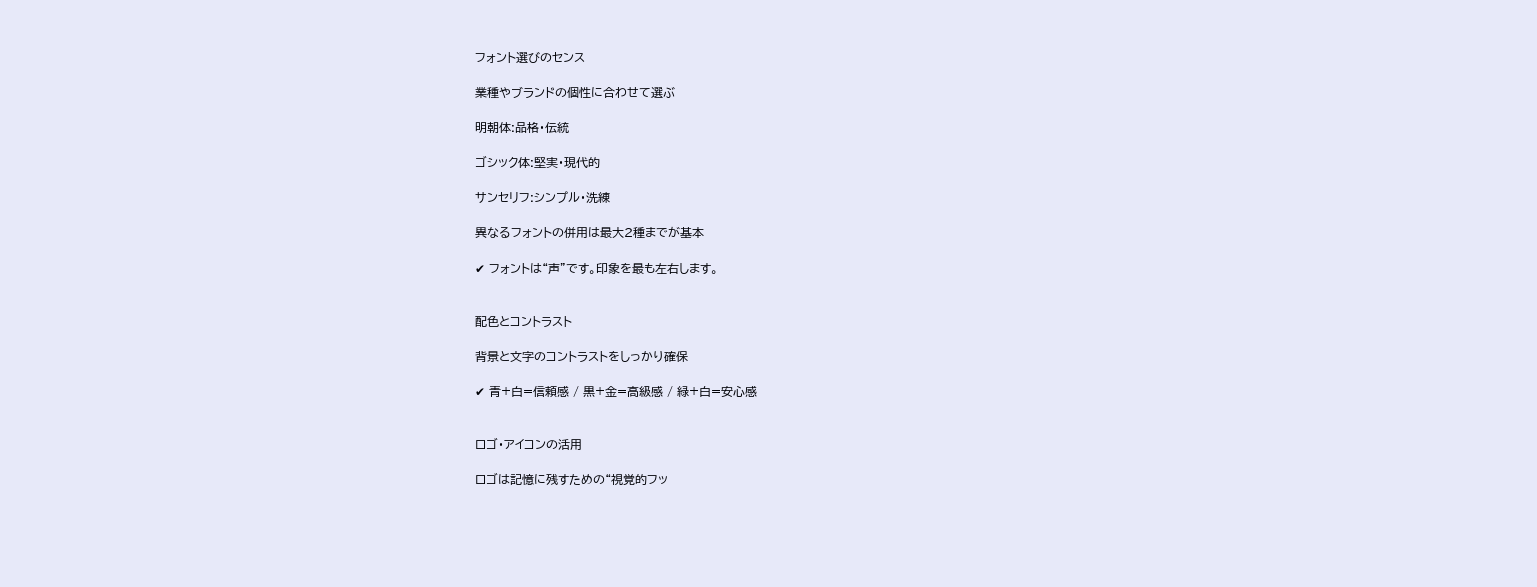フォント選びのセンス

業種やブランドの個性に合わせて選ぶ

明朝体:品格・伝統

ゴシック体:堅実・現代的

サンセリフ:シンプル・洗練

異なるフォントの併用は最大2種までが基本

✔ フォントは“声”です。印象を最も左右します。


配色とコントラスト

背景と文字のコントラストをしっかり確保

✔ 青+白=信頼感 / 黒+金=高級感 / 緑+白=安心感


ロゴ・アイコンの活用

ロゴは記憶に残すための“視覚的フッ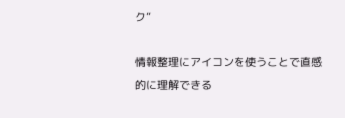ク”

情報整理にアイコンを使うことで直感的に理解できる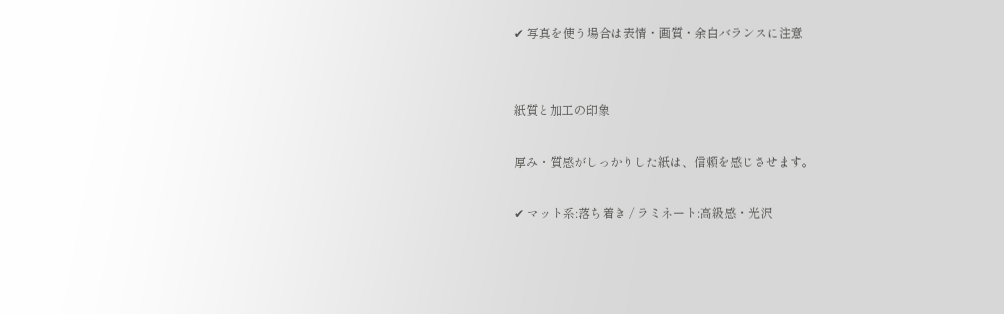✔ 写真を使う場合は表情・画質・余白バランスに注意


紙質と加工の印象

厚み・質感がしっかりした紙は、信頼を感じさせます。

✔ マット系:落ち着き / ラミネート:高級感・光沢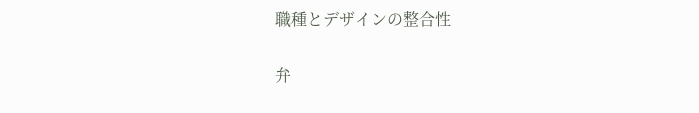職種とデザインの整合性

弁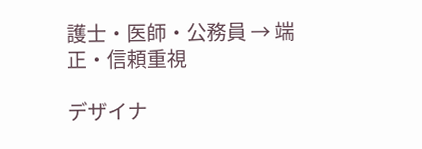護士・医師・公務員 → 端正・信頼重視

デザイナ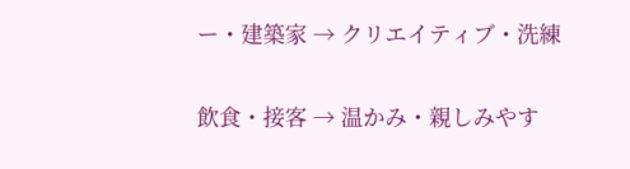ー・建築家 → クリエイティブ・洗練

飲食・接客 → 温かみ・親しみやす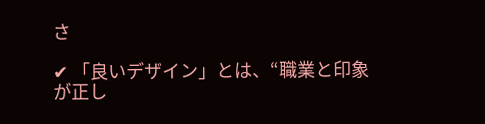さ

✔ 「良いデザイン」とは、“職業と印象が正し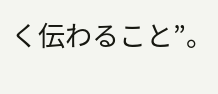く伝わること”。